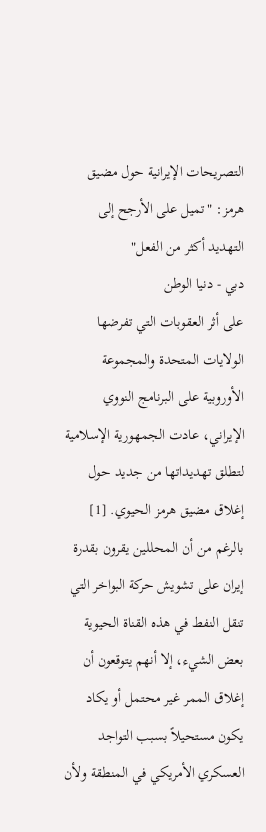التصريحات الإيرانية حول مضيق هرمز: "تميل على الأرجح إلى التهديد أكثر من الفعل"
دبي - دنيا الوطن
على أثر العقوبات التي تفرضها الولايات المتحدة والمجموعة الأوروبية على البرنامج النووي الإيراني، عادت الجمهورية الإسلامية لتطلق تهديداتها من جديد حول إغلاق مضيق هرمز الحيوي. [1] بالرغم من أن المحللين يقرون بقدرة إيران على تشويش حركة البواخر التي تنقل النفط في هذه القناة الحيوية بعض الشيء، إلا أنهم يتوقعون أن إغلاق الممر غير محتمل أو يكاد يكون مستحيلاً بسبب التواجد العسكري الأمريكي في المنطقة ولأن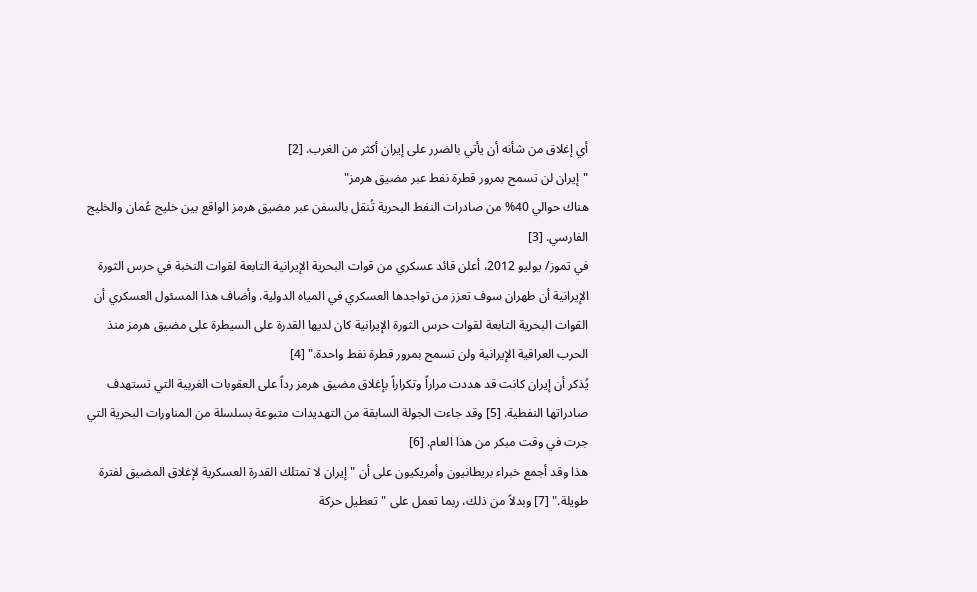أي إغلاق من شأنه أن يأتي بالضرر على إيران أكثر من الغرب. [2]
"إيران لن تسمح بمرور قطرة نفط عبر مضيق هرمز"
هناك حوالي 40% من صادرات النفط البحرية تُنقل بالسفن عبر مضيق هرمز الواقع بين خليج عُمان والخليج الفارسي. [3]
في تموز/ يوليو 2012، أعلن قائد عسكري من قوات البحرية الإيرانية التابعة لقوات النخبة في حرس الثورة الإيرانية أن طهران سوف تعزز من تواجدها العسكري في المياه الدولية. وأضاف هذا المسئول العسكري أن القوات البحرية التابعة لقوات حرس الثورة الإيرانية كان لديها القدرة على السيطرة على مضيق هرمز منذ الحرب العراقية الإيرانية ولن تسمح بمرور قطرة نفط واحدة." [4]
يُذكر أن إيران كانت قد هددت مراراً وتكراراً بإغلاق مضيق هرمز رداً على العقوبات الغربية التي تستهدف صادراتها النفطية. [5] وقد جاءت الجولة السابقة من التهديدات متبوعة بسلسلة من المناورات البحرية التي جرت في وقت مبكر من هذا العام. [6]
هذا وقد أجمع خبراء بريطانيون وأمريكيون على أن "إيران لا تمتلك القدرة العسكرية لإغلاق المضيق لفترة طويلة." [7] وبدلاً من ذلك، ربما تعمل على "تعطيل حركة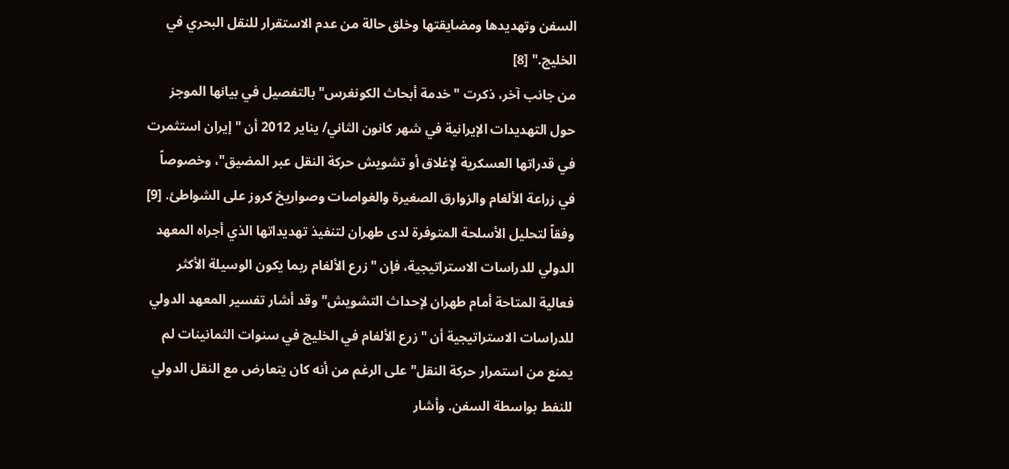السفن وتهديدها ومضايقتها وخلق حالة من عدم الاستقرار للنقل البحري في الخليج." [8]
من جانب آخر، ذكرت "خدمة أبحاث الكونغرس" بالتفصيل في بيانها الموجز حول التهديدات الإيرانية في شهر كانون الثاني/ يناير 2012 أن "إيران استثمرت في قدراتها العسكرية لإغلاق أو تشويش حركة النقل عبر المضيق"، وخصوصاً في زراعة الألغام والزوارق الصغيرة والغواصات وصواريخ كروز على الشواطئ. [9]
وفقاً لتحليل الأسلحة المتوفرة لدى طهران لتنفيذ تهديداتها الذي أجراه المعهد الدولي للدراسات الاستراتيجية، فإن "زرع الألغام ربما يكون الوسيلة الأكثر فعالية المتاحة أمام طهران لإحداث التشويش" وقد أشار تفسير المعهد الدولي للدراسات الاستراتيجية أن "زرع الألغام في الخليج في سنوات الثمانينات لم يمنع من استمرار حركة النقل" على الرغم من أنه كان يتعارض مع النقل الدولي للنفط بواسطة السفن. وأشار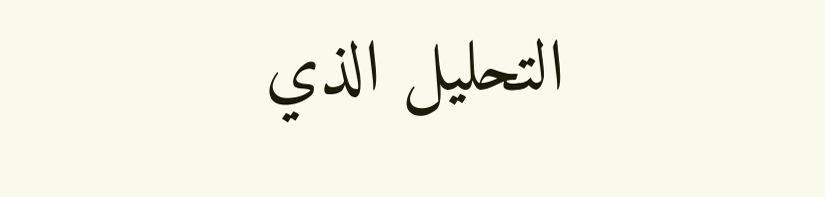التحليل الذي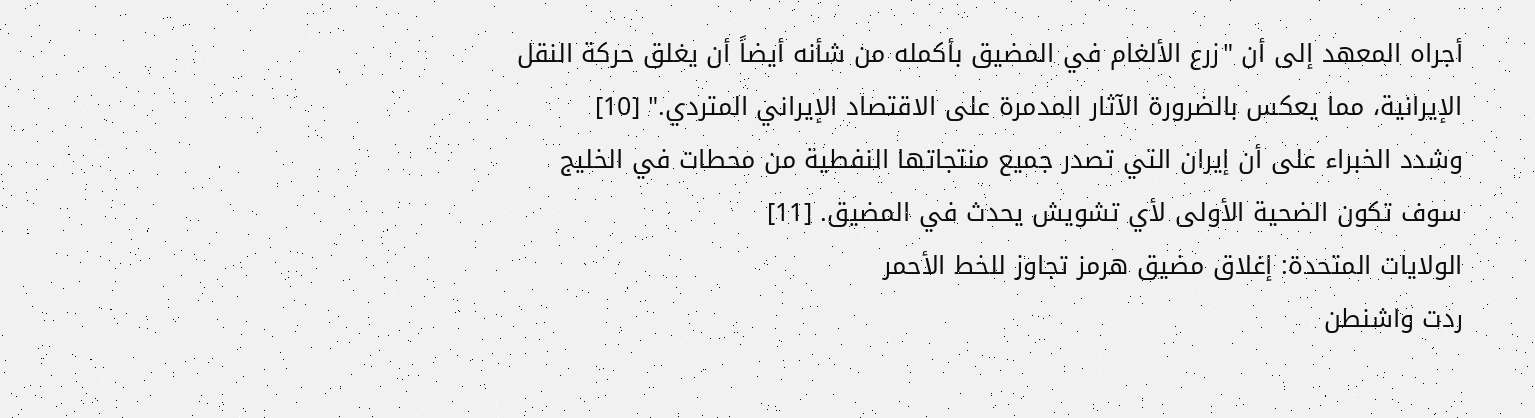أجراه المعهد إلى أن "زرع الألغام في المضيق بأكمله من شأنه أيضاً أن يغلق حركة النقل الإيرانية، مما يعكس بالضرورة الآثار المدمرة على الاقتصاد الإيراني المتردي." [10]
وشدد الخبراء على أن إيران التي تصدر جميع منتجاتها النفطية من محطات في الخليج سوف تكون الضحية الأولى لأي تشويش يحدث في المضيق. [11]
الولايات المتحدة: إغلاق مضيق هرمز تجاوز للخط الأحمر
ردت واشنطن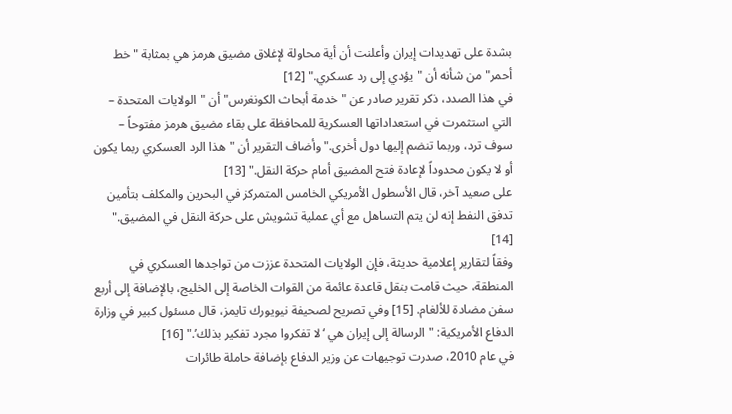بشدة على تهديدات إيران وأعلنت أن أية محاولة لإغلاق مضيق هرمز هي بمثابة "خط أحمر" من شأنه أن "يؤدي إلى رد عسكري." [12]
في هذا الصدد، ذكر تقرير صادر عن "خدمة أبحاث الكونغرس" أن "الولايات المتحدة – التي استثمرت في استعداداتها العسكرية للمحافظة على بقاء مضيق هرمز مفتوحاً – سوف ترد، وربما تنضم إليها دول أخرى." وأضاف التقرير أن "هذا الرد العسكري ربما يكون أو لا يكون محدوداً لإعادة فتح المضيق أمام حركة النقل." [13]
على صعيد آخر، قال الأسطول الأمريكي الخامس المتمركز في البحرين والمكلف بتأمين تدفق النفط إنه لن يتم التساهل مع أي عملية تشويش على حركة النقل في المضيق." [14]
وفقاً لتقارير إعلامية حديثة، فإن الولايات المتحدة عززت من تواجدها العسكري في المنطقة، حيث قامت بنقل قاعدة عائمة من القوات الخاصة إلى الخليج، بالإضافة إلى أربع سفن مضادة للألغام. [15] وفي تصريح لصحيفة نيويورك تايمز، قال مسئول كبير في وزارة الدفاع الأمريكية: "الرسالة إلى إيران هي ‘لا تفكروا مجرد تفكير بذلك’." [16]
في عام 2010، صدرت توجيهات عن وزير الدفاع بإضافة حاملة طائرات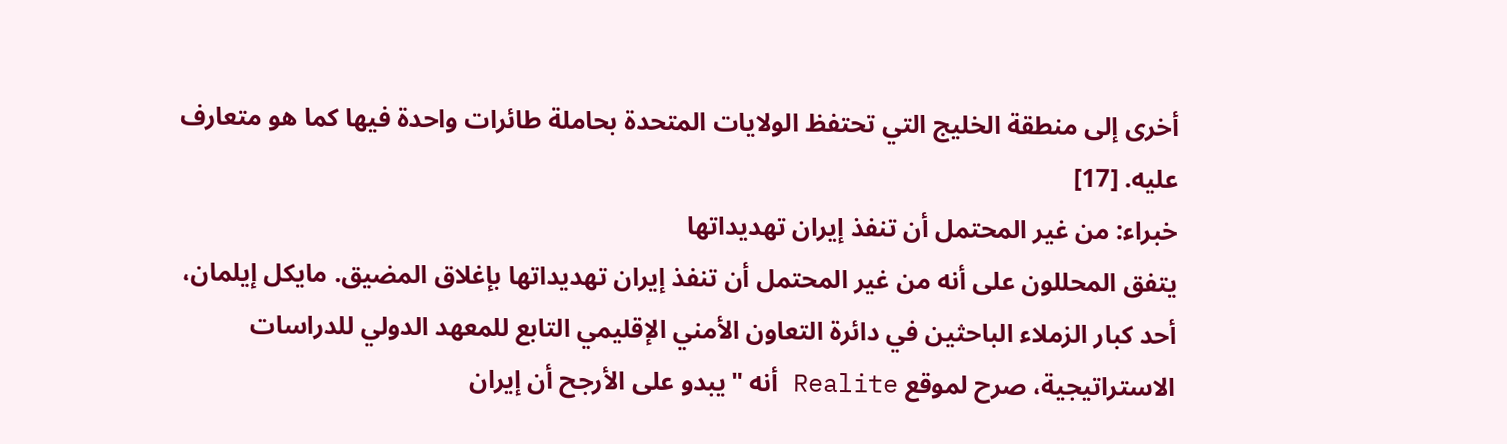أخرى إلى منطقة الخليج التي تحتفظ الولايات المتحدة بحاملة طائرات واحدة فيها كما هو متعارف عليه. [17]
خبراء: من غير المحتمل أن تنفذ إيران تهديداتها
يتفق المحللون على أنه من غير المحتمل أن تنفذ إيران تهديداتها بإغلاق المضيق. مايكل إيلمان، أحد كبار الزملاء الباحثين في دائرة التعاون الأمني الإقليمي التابع للمعهد الدولي للدراسات الاستراتيجية، صرح لموقع Realite أنه "يبدو على الأرجح أن إيران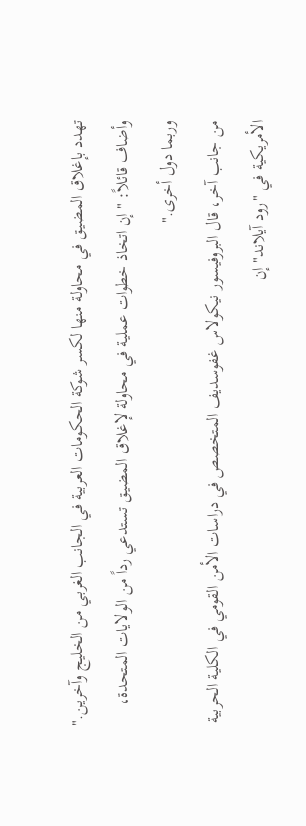تهدد بإغلاق المضيق في محاولة منها لكسر شوكة الحكومات العربية في الجانب الغربي من الخليج وآخرين." وأضاف قائلاً: " إن اتخاذ خطوات عملية في محاولة لإغلاق المضيق تستدعي رداً من الولايات المتحدة، وربما دول أخرى."
من جانب آخر، قال البروفيسور نيكولاس غفوسديف المتخصص في دراسات الأمن القومي في الكلية الحربية الأمريكية في "رود آيلاند" إن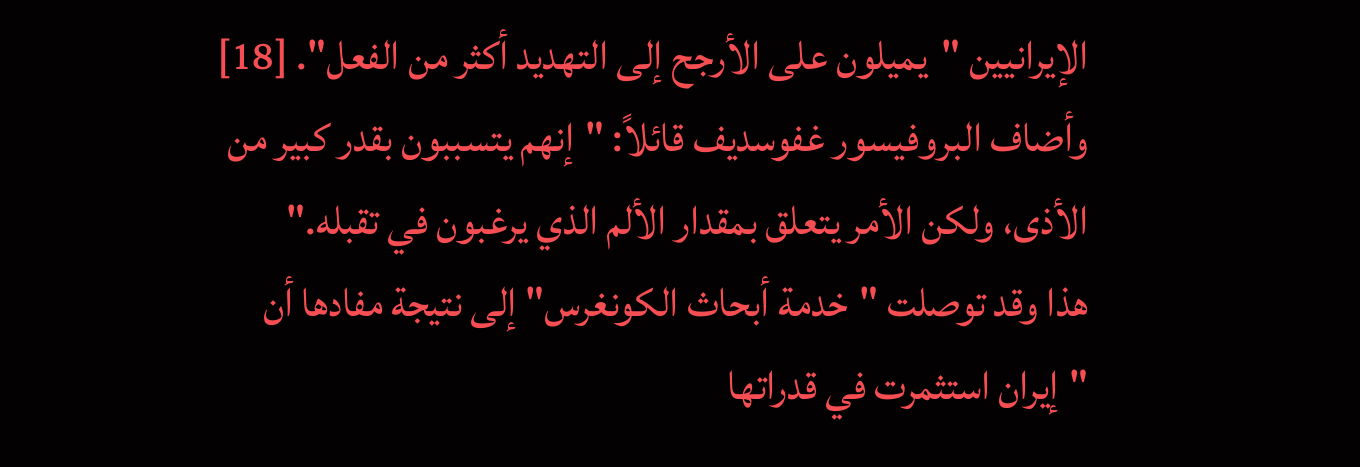الإيرانيين "يميلون على الأرجح إلى التهديد أكثر من الفعل". [18] وأضاف البروفيسور غفوسديف قائلاً: "إنهم يتسببون بقدر كبير من الأذى، ولكن الأمر يتعلق بمقدار الألم الذي يرغبون في تقبله."
هذا وقد توصلت "خدمة أبحاث الكونغرس" إلى نتيجة مفادها أن "إيران استثمرت في قدراتها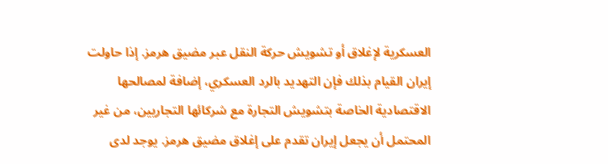العسكرية لإغلاق أو تشويش حركة النقل عبر مضيق هرمز. إذا حاولت إيران القيام بذلك فإن التهديد بالرد العسكري، إضافة لمصالحها الاقتصادية الخاصة بتشويش التجارة مع شركائها التجاريين، من غير المحتمل أن يجعل إيران تقدم على إغلاق مضيق هرمز. يوجد لدى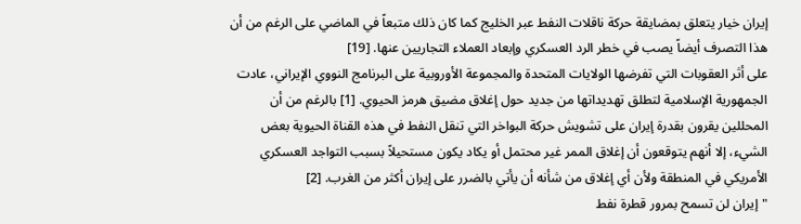إيران خيار يتعلق بمضايقة حركة ناقلات النفط عبر الخليج كما كان ذلك متبعاً في الماضي على الرغم من أن هذا التصرف أيضاً يصب في خطر الرد العسكري وإبعاد العملاء التجاريين عنها. [19]
على أثر العقوبات التي تفرضها الولايات المتحدة والمجموعة الأوروبية على البرنامج النووي الإيراني، عادت الجمهورية الإسلامية لتطلق تهديداتها من جديد حول إغلاق مضيق هرمز الحيوي. [1] بالرغم من أن المحللين يقرون بقدرة إيران على تشويش حركة البواخر التي تنقل النفط في هذه القناة الحيوية بعض الشيء، إلا أنهم يتوقعون أن إغلاق الممر غير محتمل أو يكاد يكون مستحيلاً بسبب التواجد العسكري الأمريكي في المنطقة ولأن أي إغلاق من شأنه أن يأتي بالضرر على إيران أكثر من الغرب. [2]
"إيران لن تسمح بمرور قطرة نفط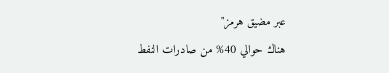عبر مضيق هرمز"
هناك حوالي 40% من صادرات النفط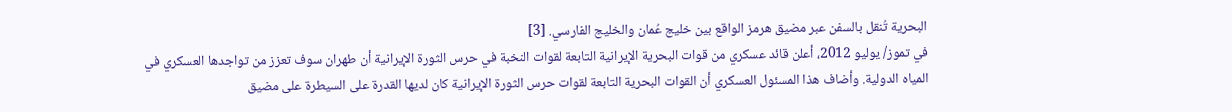البحرية تُنقل بالسفن عبر مضيق هرمز الواقع بين خليج عُمان والخليج الفارسي. [3]
في تموز/ يوليو 2012، أعلن قائد عسكري من قوات البحرية الإيرانية التابعة لقوات النخبة في حرس الثورة الإيرانية أن طهران سوف تعزز من تواجدها العسكري في المياه الدولية. وأضاف هذا المسئول العسكري أن القوات البحرية التابعة لقوات حرس الثورة الإيرانية كان لديها القدرة على السيطرة على مضيق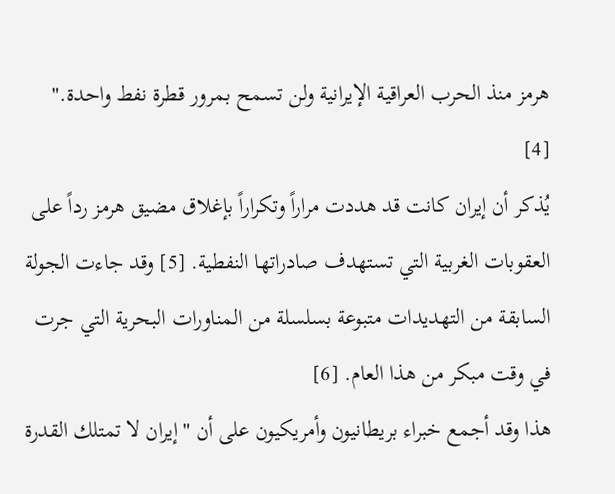هرمز منذ الحرب العراقية الإيرانية ولن تسمح بمرور قطرة نفط واحدة." [4]
يُذكر أن إيران كانت قد هددت مراراً وتكراراً بإغلاق مضيق هرمز رداً على العقوبات الغربية التي تستهدف صادراتها النفطية. [5] وقد جاءت الجولة السابقة من التهديدات متبوعة بسلسلة من المناورات البحرية التي جرت في وقت مبكر من هذا العام. [6]
هذا وقد أجمع خبراء بريطانيون وأمريكيون على أن "إيران لا تمتلك القدرة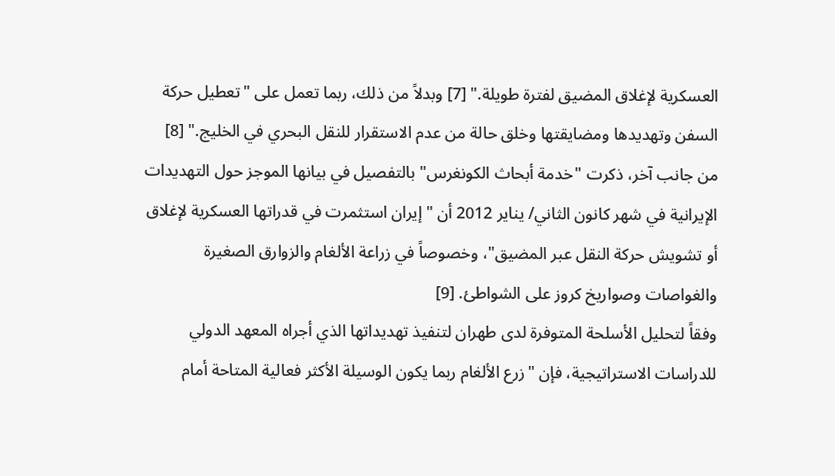العسكرية لإغلاق المضيق لفترة طويلة." [7] وبدلاً من ذلك، ربما تعمل على "تعطيل حركة السفن وتهديدها ومضايقتها وخلق حالة من عدم الاستقرار للنقل البحري في الخليج." [8]
من جانب آخر، ذكرت "خدمة أبحاث الكونغرس" بالتفصيل في بيانها الموجز حول التهديدات الإيرانية في شهر كانون الثاني/ يناير 2012 أن "إيران استثمرت في قدراتها العسكرية لإغلاق أو تشويش حركة النقل عبر المضيق"، وخصوصاً في زراعة الألغام والزوارق الصغيرة والغواصات وصواريخ كروز على الشواطئ. [9]
وفقاً لتحليل الأسلحة المتوفرة لدى طهران لتنفيذ تهديداتها الذي أجراه المعهد الدولي للدراسات الاستراتيجية، فإن "زرع الألغام ربما يكون الوسيلة الأكثر فعالية المتاحة أمام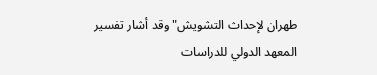طهران لإحداث التشويش" وقد أشار تفسير المعهد الدولي للدراسات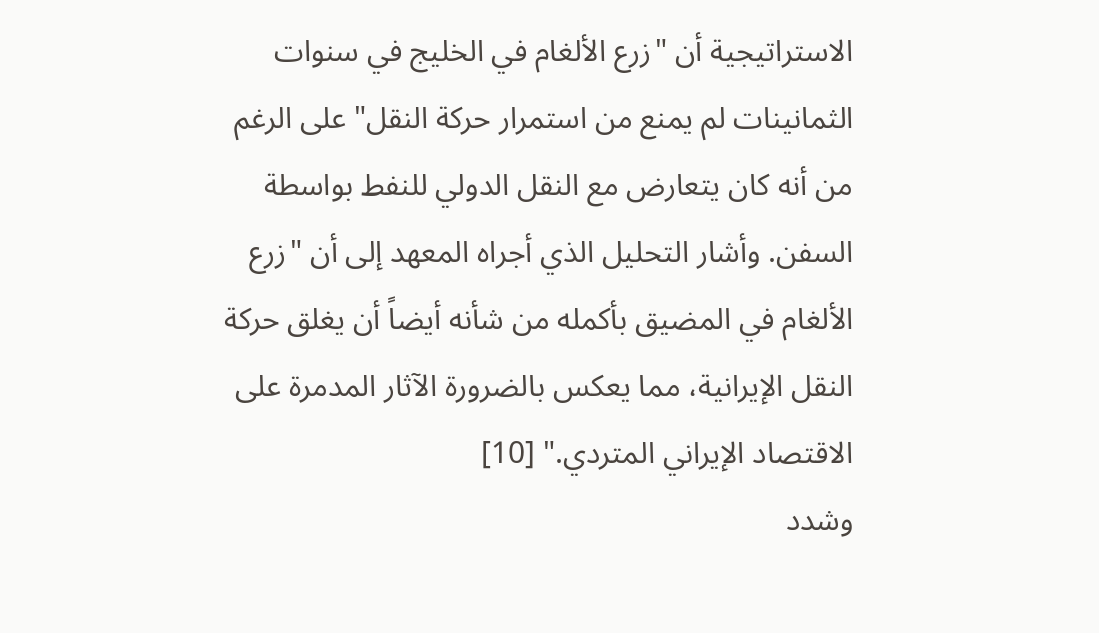الاستراتيجية أن "زرع الألغام في الخليج في سنوات الثمانينات لم يمنع من استمرار حركة النقل" على الرغم من أنه كان يتعارض مع النقل الدولي للنفط بواسطة السفن. وأشار التحليل الذي أجراه المعهد إلى أن "زرع الألغام في المضيق بأكمله من شأنه أيضاً أن يغلق حركة النقل الإيرانية، مما يعكس بالضرورة الآثار المدمرة على الاقتصاد الإيراني المتردي." [10]
وشدد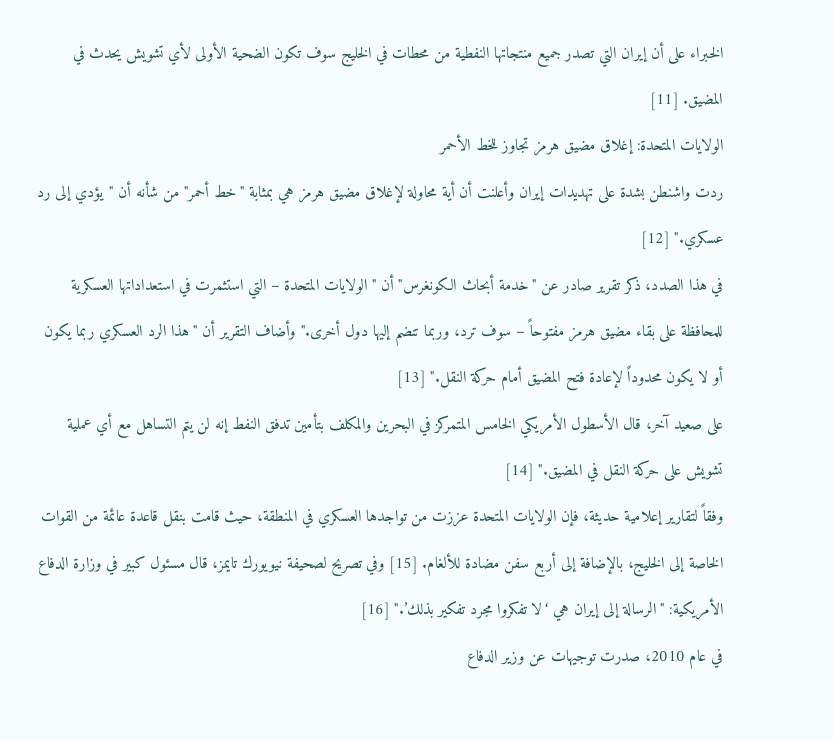الخبراء على أن إيران التي تصدر جميع منتجاتها النفطية من محطات في الخليج سوف تكون الضحية الأولى لأي تشويش يحدث في المضيق. [11]
الولايات المتحدة: إغلاق مضيق هرمز تجاوز للخط الأحمر
ردت واشنطن بشدة على تهديدات إيران وأعلنت أن أية محاولة لإغلاق مضيق هرمز هي بمثابة "خط أحمر" من شأنه أن "يؤدي إلى رد عسكري." [12]
في هذا الصدد، ذكر تقرير صادر عن "خدمة أبحاث الكونغرس" أن "الولايات المتحدة – التي استثمرت في استعداداتها العسكرية للمحافظة على بقاء مضيق هرمز مفتوحاً – سوف ترد، وربما تنضم إليها دول أخرى." وأضاف التقرير أن "هذا الرد العسكري ربما يكون أو لا يكون محدوداً لإعادة فتح المضيق أمام حركة النقل." [13]
على صعيد آخر، قال الأسطول الأمريكي الخامس المتمركز في البحرين والمكلف بتأمين تدفق النفط إنه لن يتم التساهل مع أي عملية تشويش على حركة النقل في المضيق." [14]
وفقاً لتقارير إعلامية حديثة، فإن الولايات المتحدة عززت من تواجدها العسكري في المنطقة، حيث قامت بنقل قاعدة عائمة من القوات الخاصة إلى الخليج، بالإضافة إلى أربع سفن مضادة للألغام. [15] وفي تصريح لصحيفة نيويورك تايمز، قال مسئول كبير في وزارة الدفاع الأمريكية: "الرسالة إلى إيران هي ‘لا تفكروا مجرد تفكير بذلك’." [16]
في عام 2010، صدرت توجيهات عن وزير الدفاع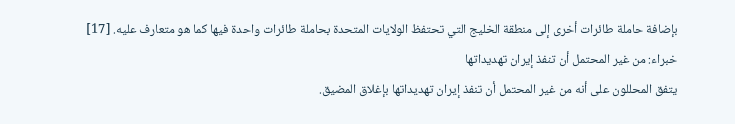بإضافة حاملة طائرات أخرى إلى منطقة الخليج التي تحتفظ الولايات المتحدة بحاملة طائرات واحدة فيها كما هو متعارف عليه. [17]
خبراء: من غير المحتمل أن تنفذ إيران تهديداتها
يتفق المحللون على أنه من غير المحتمل أن تنفذ إيران تهديداتها بإغلاق المضيق.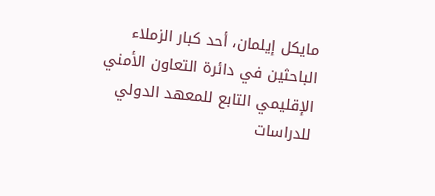مايكل إيلمان، أحد كبار الزملاء الباحثين في دائرة التعاون الأمني الإقليمي التابع للمعهد الدولي للدراسات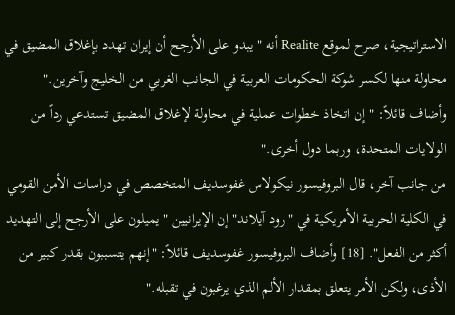الاستراتيجية، صرح لموقع Realite أنه "يبدو على الأرجح أن إيران تهدد بإغلاق المضيق في محاولة منها لكسر شوكة الحكومات العربية في الجانب الغربي من الخليج وآخرين." وأضاف قائلاً: " إن اتخاذ خطوات عملية في محاولة لإغلاق المضيق تستدعي رداً من الولايات المتحدة، وربما دول أخرى."
من جانب آخر، قال البروفيسور نيكولاس غفوسديف المتخصص في دراسات الأمن القومي في الكلية الحربية الأمريكية في "رود آيلاند" إن الإيرانيين "يميلون على الأرجح إلى التهديد أكثر من الفعل". [18] وأضاف البروفيسور غفوسديف قائلاً: "إنهم يتسببون بقدر كبير من الأذى، ولكن الأمر يتعلق بمقدار الألم الذي يرغبون في تقبله."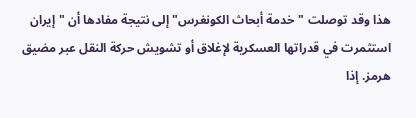هذا وقد توصلت "خدمة أبحاث الكونغرس" إلى نتيجة مفادها أن "إيران استثمرت في قدراتها العسكرية لإغلاق أو تشويش حركة النقل عبر مضيق هرمز. إذا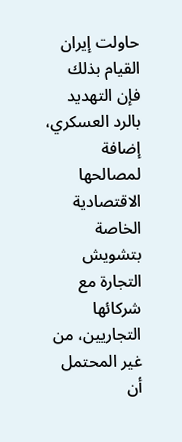حاولت إيران القيام بذلك فإن التهديد بالرد العسكري، إضافة لمصالحها الاقتصادية الخاصة بتشويش التجارة مع شركائها التجاريين، من غير المحتمل أن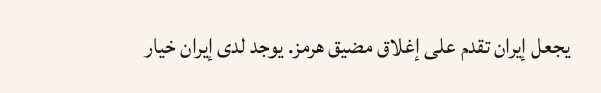يجعل إيران تقدم على إغلاق مضيق هرمز. يوجد لدى إيران خيار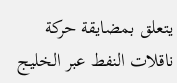يتعلق بمضايقة حركة ناقلات النفط عبر الخليج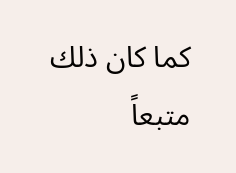كما كان ذلك متبعاً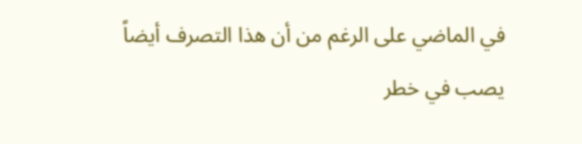في الماضي على الرغم من أن هذا التصرف أيضاً يصب في خطر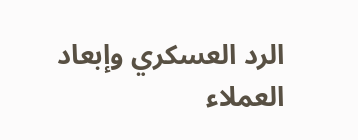الرد العسكري وإبعاد العملاء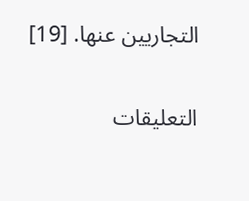التجاريين عنها. [19]

التعليقات